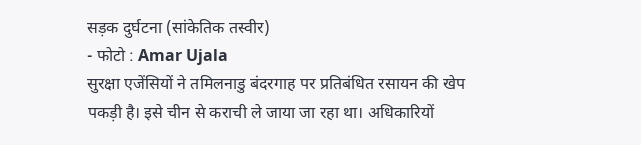सड़क दुर्घटना (सांकेतिक तस्वीर)
- फोटो : Amar Ujala
सुरक्षा एजेंसियों ने तमिलनाडु बंदरगाह पर प्रतिबंधित रसायन की खेप पकड़ी है। इसे चीन से कराची ले जाया जा रहा था। अधिकारियों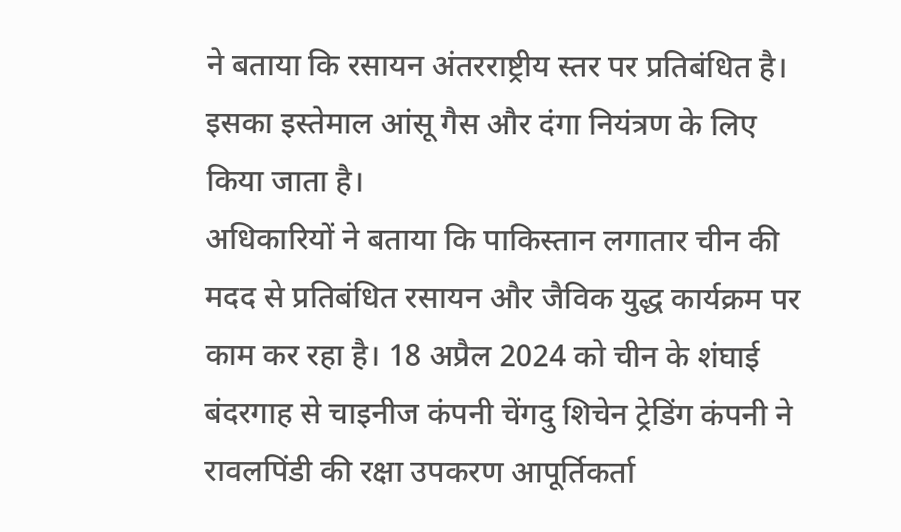ने बताया कि रसायन अंतरराष्ट्रीय स्तर पर प्रतिबंधित है। इसका इस्तेमाल आंसू गैस और दंगा नियंत्रण के लिए किया जाता है।
अधिकारियों ने बताया कि पाकिस्तान लगातार चीन की मदद से प्रतिबंधित रसायन और जैविक युद्ध कार्यक्रम पर काम कर रहा है। 18 अप्रैल 2024 को चीन के शंघाई बंदरगाह से चाइनीज कंपनी चेंगदु शिचेन ट्रेडिंग कंपनी ने रावलपिंडी की रक्षा उपकरण आपूर्तिकर्ता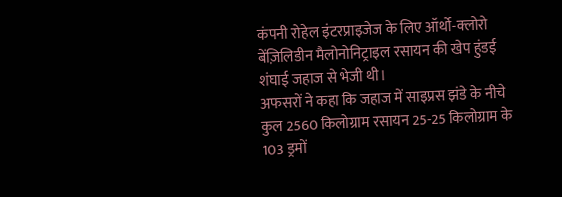कंपनी रोहेल इंटरप्राइजेज के लिए ऑर्थो-क्लोरो बेंज़िलिडीन मैलोनोनिट्राइल रसायन की खेप हुंडई शंघाई जहाज से भेजी थी।
अफसरों ने कहा कि जहाज में साइप्रस झंडे के नीचे कुल 2560 किलोग्राम रसायन 25-25 किलोग्राम के 103 ड्रमों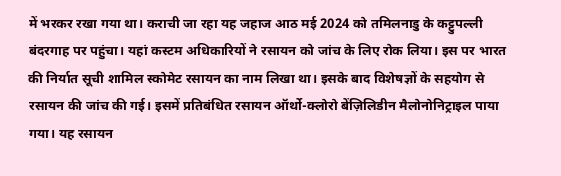में भरकर रखा गया था। कराची जा रहा यह जहाज आठ मई 2024 को तमिलनाडु के कट्टुपल्ली बंदरगाह पर पहुंचा। यहां कस्टम अधिकारियों ने रसायन को जांच के लिए रोक लिया। इस पर भारत की निर्यात सूची शामिल स्कोमेट रसायन का नाम लिखा था। इसके बाद विशेषज्ञों के सहयोग से रसायन की जांच की गई। इसमें प्रतिबंधित रसायन ऑर्थो-क्लोरो बेंज़िलिडीन मैलोनोनिट्राइल पाया गया। यह रसायन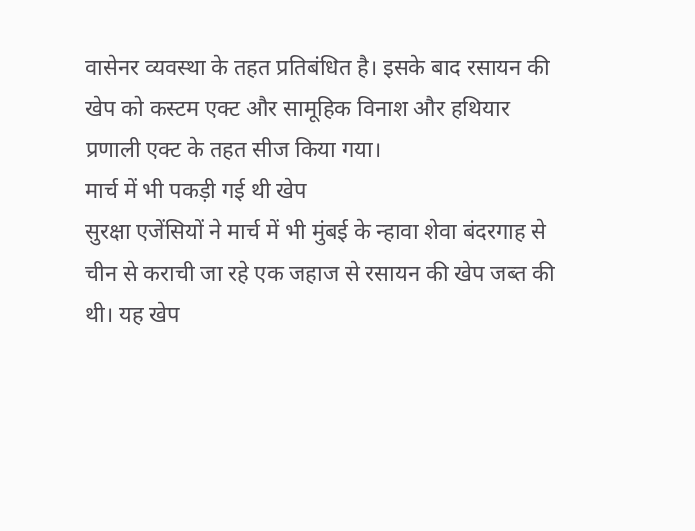वासेनर व्यवस्था के तहत प्रतिबंधित है। इसके बाद रसायन की खेप को कस्टम एक्ट और सामूहिक विनाश और हथियार प्रणाली एक्ट के तहत सीज किया गया।
मार्च में भी पकड़ी गई थी खेप
सुरक्षा एजेंसियों ने मार्च में भी मुंबई के न्हावा शेवा बंदरगाह से चीन से कराची जा रहे एक जहाज से रसायन की खेप जब्त की थी। यह खेप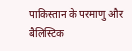पाकिस्तान के परमाणु और बैलिस्टिक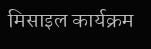मिसाइल कार्यक्रम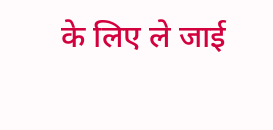के लिए ले जाई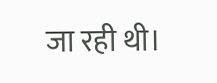जा रही थी।